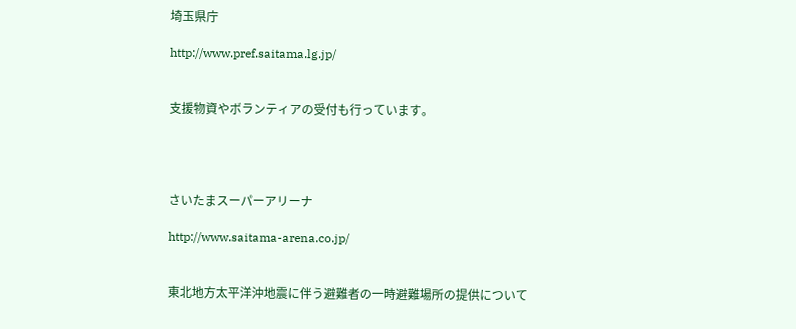埼玉県庁

http://www.pref.saitama.lg.jp/


支援物資やボランティアの受付も行っています。




さいたまスーパーアリーナ

http://www.saitama-arena.co.jp/


東北地方太平洋沖地震に伴う避難者の一時避難場所の提供について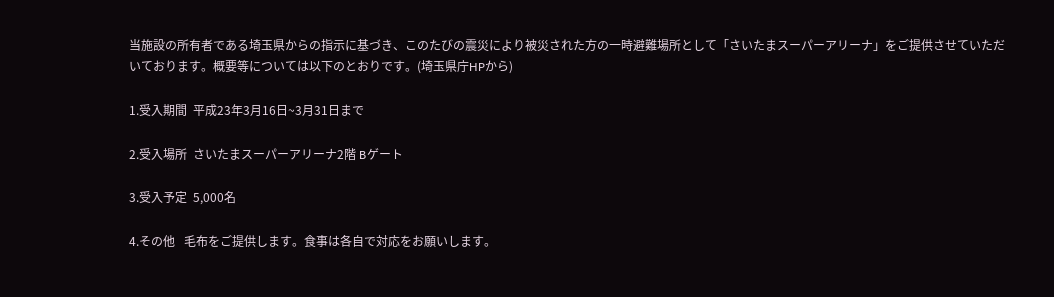当施設の所有者である埼玉県からの指示に基づき、このたびの震災により被災された方の一時避難場所として「さいたまスーパーアリーナ」をご提供させていただいております。概要等については以下のとおりです。(埼玉県庁HPから)

1.受入期間  平成23年3月16日~3月31日まで

2.受入場所  さいたまスーパーアリーナ2階 Bゲート

3.受入予定  5,000名

4.その他   毛布をご提供します。食事は各自で対応をお願いします。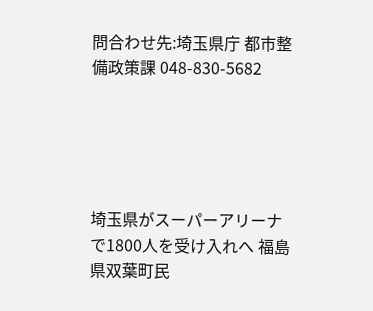問合わせ先:埼玉県庁 都市整備政策課 048-830-5682





埼玉県がスーパーアリーナで1800人を受け入れへ 福島県双葉町民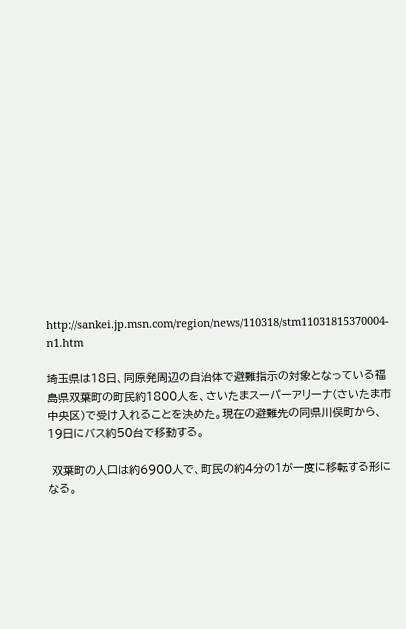http://sankei.jp.msn.com/region/news/110318/stm11031815370004-n1.htm

埼玉県は18日、同原発周辺の自治体で避難指示の対象となっている福島県双葉町の町民約1800人を、さいたまスーパーアリーナ(さいたま市中央区)で受け入れることを決めた。現在の避難先の同県川俣町から、19日にバス約50台で移動する。

 双葉町の人口は約6900人で、町民の約4分の1が一度に移転する形になる。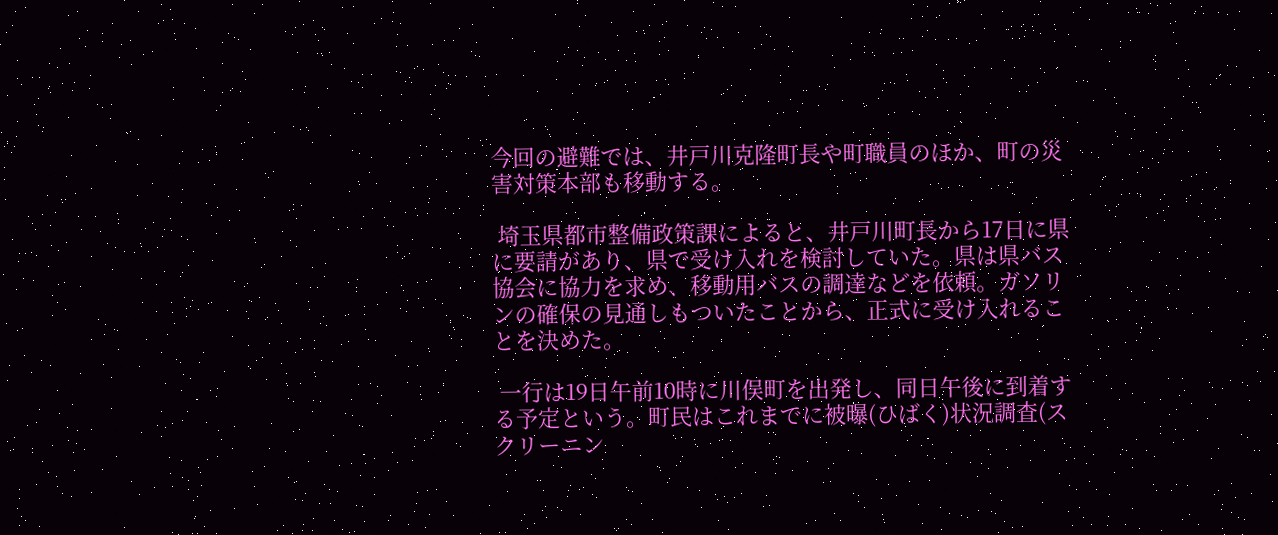今回の避難では、井戸川克隆町長や町職員のほか、町の災害対策本部も移動する。

 埼玉県都市整備政策課によると、井戸川町長から17日に県に要請があり、県で受け入れを検討していた。県は県バス協会に協力を求め、移動用バスの調達などを依頼。ガソリンの確保の見通しもついたことから、正式に受け入れることを決めた。

 一行は19日午前10時に川俣町を出発し、同日午後に到着する予定という。町民はこれまでに被曝(ひばく)状況調査(スクリーニン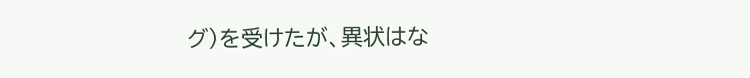グ)を受けたが、異状はな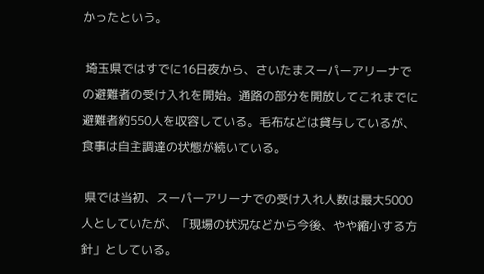かったという。

 埼玉県ではすでに16日夜から、さいたまスーパーアリーナでの避難者の受け入れを開始。通路の部分を開放してこれまでに避難者約550人を収容している。毛布などは貸与しているが、食事は自主調達の状態が続いている。

 県では当初、スーパーアリーナでの受け入れ人数は最大5000人としていたが、「現場の状況などから今後、やや縮小する方針」としている。